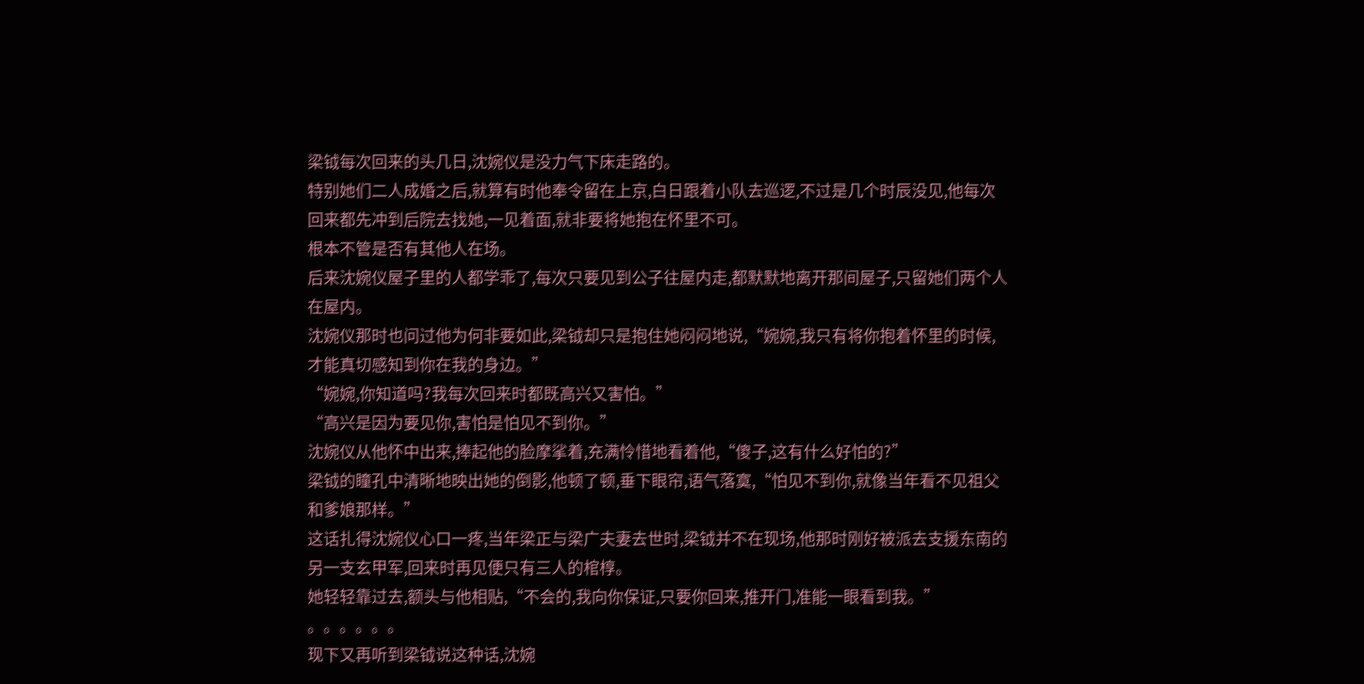梁钺每次回来的头几日,沈婉仪是没力气下床走路的。
特别她们二人成婚之后,就算有时他奉令留在上京,白日跟着小队去巡逻,不过是几个时辰没见,他每次回来都先冲到后院去找她,一见着面,就非要将她抱在怀里不可。
根本不管是否有其他人在场。
后来沈婉仪屋子里的人都学乖了,每次只要见到公子往屋内走,都默默地离开那间屋子,只留她们两个人在屋内。
沈婉仪那时也问过他为何非要如此,梁钺却只是抱住她闷闷地说,“婉婉,我只有将你抱着怀里的时候,才能真切感知到你在我的身边。”
“婉婉,你知道吗?我每次回来时都既高兴又害怕。”
“高兴是因为要见你,害怕是怕见不到你。”
沈婉仪从他怀中出来,捧起他的脸摩挲着,充满怜惜地看着他,“傻子,这有什么好怕的?”
梁钺的瞳孔中清晰地映出她的倒影,他顿了顿,垂下眼帘,语气落寞,“怕见不到你,就像当年看不见祖父和爹娘那样。”
这话扎得沈婉仪心口一疼,当年梁正与梁广夫妻去世时,梁钺并不在现场,他那时刚好被派去支援东南的另一支玄甲军,回来时再见便只有三人的棺椁。
她轻轻靠过去,额头与他相贴,“不会的,我向你保证,只要你回来,推开门,准能一眼看到我。”
。。。。。。
现下又再听到梁钺说这种话,沈婉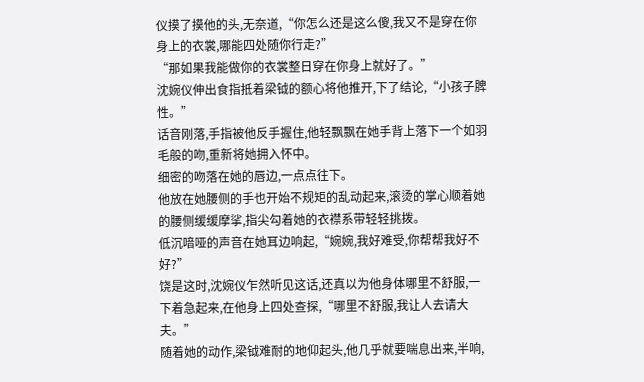仪摸了摸他的头,无奈道,“你怎么还是这么傻,我又不是穿在你身上的衣裳,哪能四处随你行走?”
“那如果我能做你的衣裳整日穿在你身上就好了。”
沈婉仪伸出食指抵着梁钺的额心将他推开,下了结论,“小孩子脾性。”
话音刚落,手指被他反手握住,他轻飘飘在她手背上落下一个如羽毛般的吻,重新将她拥入怀中。
细密的吻落在她的唇边,一点点往下。
他放在她腰侧的手也开始不规矩的乱动起来,滚烫的掌心顺着她的腰侧缓缓摩挲,指尖勾着她的衣襟系带轻轻挑拨。
低沉喑哑的声音在她耳边响起,“婉婉,我好难受,你帮帮我好不好?”
饶是这时,沈婉仪乍然听见这话,还真以为他身体哪里不舒服,一下着急起来,在他身上四处查探,“哪里不舒服,我让人去请大夫。”
随着她的动作,梁钺难耐的地仰起头,他几乎就要喘息出来,半响,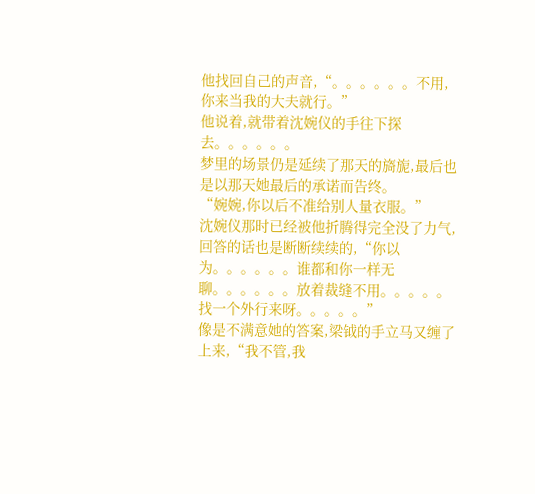他找回自己的声音,“。。。。。。不用,你来当我的大夫就行。”
他说着,就带着沈婉仪的手往下探去。。。。。。
梦里的场景仍是延续了那天的旖旎,最后也是以那天她最后的承诺而告终。
“婉婉,你以后不准给别人量衣服。”
沈婉仪那时已经被他折腾得完全没了力气,回答的话也是断断续续的,“你以为。。。。。。谁都和你一样无聊。。。。。。放着裁缝不用。。。。。找一个外行来呀。。。。。”
像是不满意她的答案,梁钺的手立马又缠了上来,“我不管,我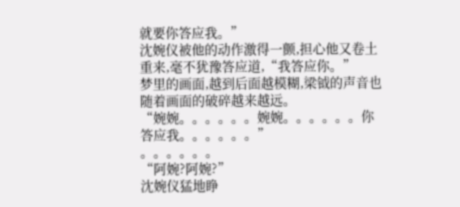就要你答应我。”
沈婉仪被他的动作激得一颤,担心他又卷土重来,毫不犹豫答应道,“我答应你。”
梦里的画面,越到后面越模糊,梁钺的声音也随着画面的破碎越来越远。
“婉婉。。。。。。婉婉。。。。。。你答应我。。。。。。”
。。。。。。
“阿婉?阿婉?”
沈婉仪猛地睁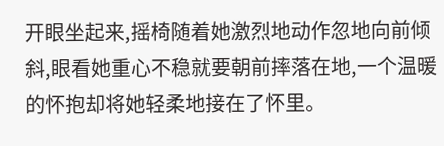开眼坐起来,摇椅随着她激烈地动作忽地向前倾斜,眼看她重心不稳就要朝前摔落在地,一个温暖的怀抱却将她轻柔地接在了怀里。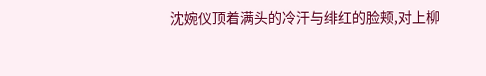沈婉仪顶着满头的冷汗与绯红的脸颊,对上柳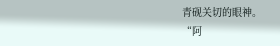青砚关切的眼神。
“阿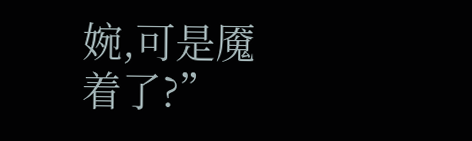婉,可是魇着了?”